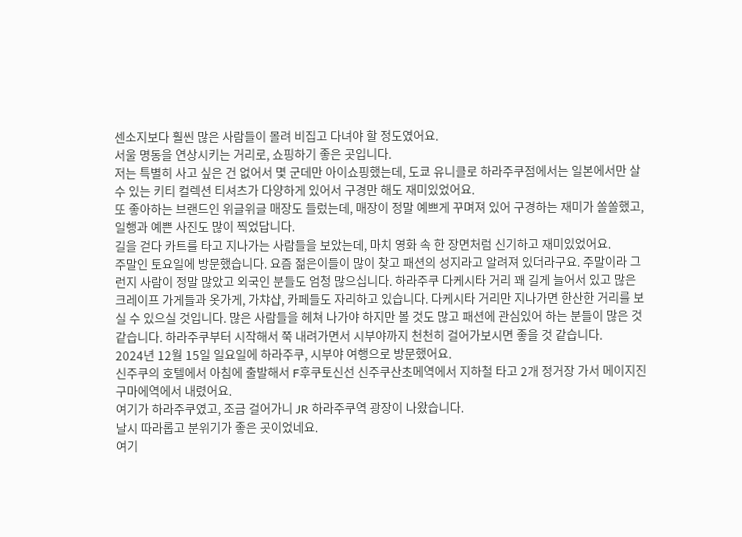센소지보다 훨씬 많은 사람들이 몰려 비집고 다녀야 할 정도였어요.
서울 명동을 연상시키는 거리로, 쇼핑하기 좋은 곳입니다.
저는 특별히 사고 싶은 건 없어서 몇 군데만 아이쇼핑했는데, 도쿄 유니클로 하라주쿠점에서는 일본에서만 살 수 있는 키티 컬렉션 티셔츠가 다양하게 있어서 구경만 해도 재미있었어요.
또 좋아하는 브랜드인 위글위글 매장도 들렀는데, 매장이 정말 예쁘게 꾸며져 있어 구경하는 재미가 쏠쏠했고, 일행과 예쁜 사진도 많이 찍었답니다.
길을 걷다 카트를 타고 지나가는 사람들을 보았는데, 마치 영화 속 한 장면처럼 신기하고 재미있었어요.
주말인 토요일에 방문했습니다. 요즘 젊은이들이 많이 찾고 패션의 성지라고 알려져 있더라구요. 주말이라 그런지 사람이 정말 많았고 외국인 분들도 엄청 많으십니다. 하라주쿠 다케시타 거리 꽤 길게 늘어서 있고 많은 크레이프 가게들과 옷가게, 가챠샵, 카페들도 자리하고 있습니다. 다케시타 거리만 지나가면 한산한 거리를 보실 수 있으실 것입니다. 많은 사람들을 헤쳐 나가야 하지만 볼 것도 많고 패션에 관심있어 하는 분들이 많은 것 같습니다. 하라주쿠부터 시작해서 쭉 내려가면서 시부야까지 천천히 걸어가보시면 좋을 것 같습니다.
2024년 12월 15일 일요일에 하라주쿠, 시부야 여행으로 방문했어요.
신주쿠의 호텔에서 아침에 출발해서 F후쿠토신선 신주쿠산초메역에서 지하철 타고 2개 정거장 가서 메이지진구마에역에서 내렸어요.
여기가 하라주쿠였고, 조금 걸어가니 JR 하라주쿠역 광장이 나왔습니다.
날시 따라롭고 분위기가 좋은 곳이었네요.
여기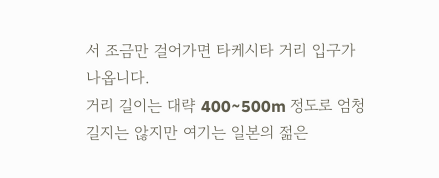서 조금만 걸어가면 타케시타 거리 입구가 나옵니다.
거리 길이는 대략 400~500m 정도로 엄청 길지는 않지만 여기는 일본의 젊은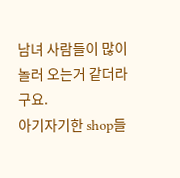남녀 사람들이 많이 놀러 오는거 같더라구요.
아기자기한 shop들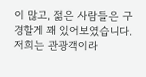이 많고, 젊은 사람들은 구경할게 꽤 있어보였습니다.
저희는 관광객이라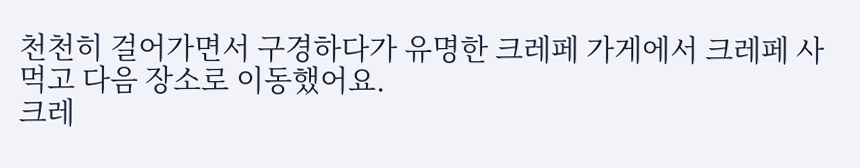천천히 걸어가면서 구경하다가 유명한 크레페 가게에서 크레페 사먹고 다음 장소로 이동했어요.
크레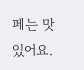페는 맛있어요.